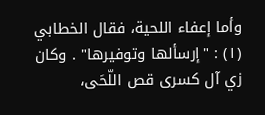وأما إعفاء اللحية، فقال الخطابي (١) : "إرسألها وتوفيرها" . وكان زي آل كسرى قص اللّحَى،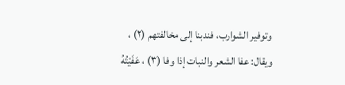وتوفير الشوارب، فندبنا إلى مخالفتهم (٢) ، ويقال: عفا الشعر والنبات إذا وفا (٣) ، عَفَيْتُهُ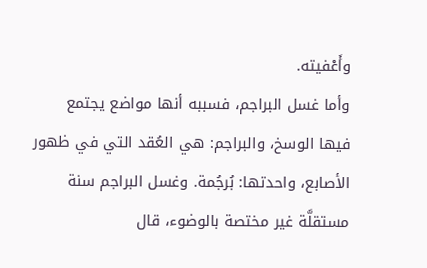وأَعْفيته.
وأما غسل البراجم، فسببه أنها مواضع يجتمع فيها الوسخ، والبراجم: هي العُقد التي في ظهور الأصابع، واحدتها: بُرجُمة. وغسل البراجم سنة مستقلَّة غير مختصة بالوضوء، قال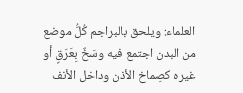العلماء: ويلحق بالبراجم كُلُّ موضع من البدن اجتمع فيه وسَخٌ بِعَرَقٍ أو غيره كصِماخ الأذن وداخل الأنف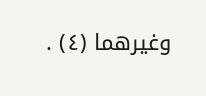وغيرهما (٤) .